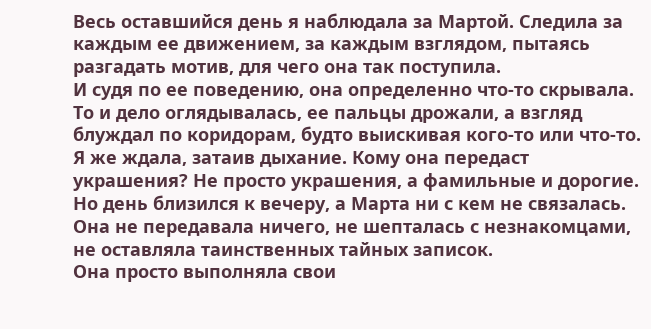Весь оставшийся день я наблюдала за Мартой. Следила за каждым ее движением, за каждым взглядом, пытаясь разгадать мотив, для чего она так поступила.
И судя по ее поведению, она определенно что-то скрывала. То и дело оглядывалась, ее пальцы дрожали, а взгляд блуждал по коридорам, будто выискивая кого-то или что-то.
Я же ждала, затаив дыхание. Кому она передаст украшения? Не просто украшения, а фамильные и дорогие.
Но день близился к вечеру, а Марта ни с кем не связалась. Она не передавала ничего, не шепталась с незнакомцами, не оставляла таинственных тайных записок.
Она просто выполняла свои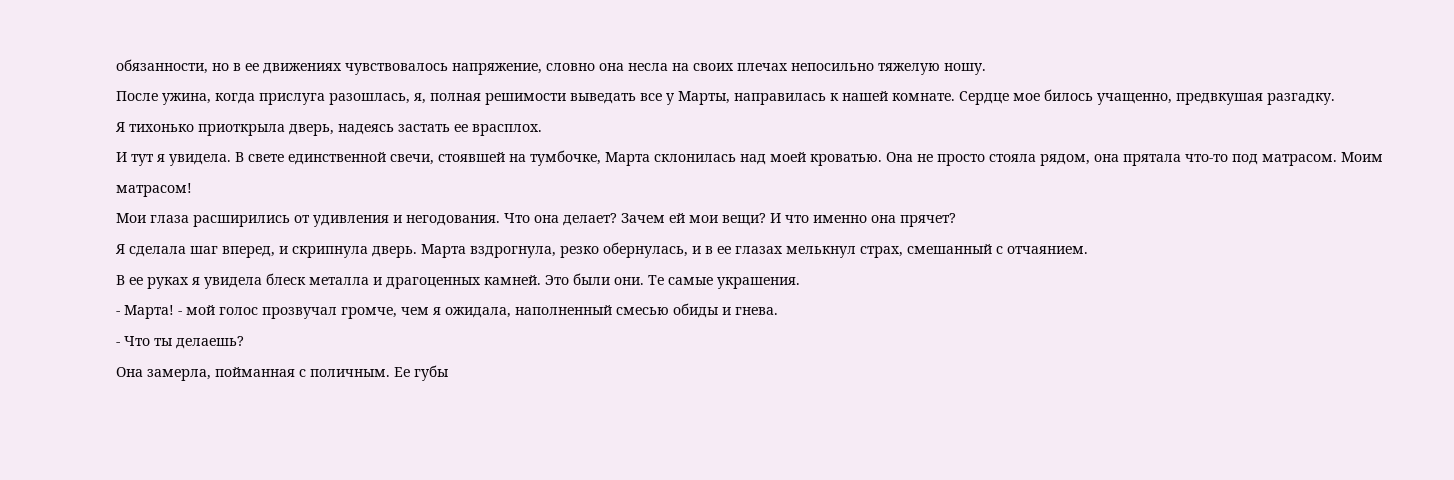обязанности, но в ее движениях чувствовалось напряжение, словно она несла на своих плечах непосильно тяжелую ношу.
После ужина, когда прислуга разошлась, я, полная решимости выведать все у Марты, направилась к нашей комнате. Сердце мое билось учащенно, предвкушая разгадку.
Я тихонько приоткрыла дверь, надеясь застать ее врасплох.
И тут я увидела. В свете единственной свечи, стоявшей на тумбочке, Марта склонилась над моей кроватью. Она не просто стояла рядом, она прятала что-то под матрасом. Моим матрасом!
Мои глаза расширились от удивления и негодования. Что она делает? Зачем ей мои вещи? И что именно она прячет?
Я сделала шаг вперед, и скрипнула дверь. Марта вздрогнула, резко обернулась, и в ее глазах мелькнул страх, смешанный с отчаянием.
В ее руках я увидела блеск металла и драгоценных камней. Это были они. Те самые украшения.
- Марта! - мой голос прозвучал громче, чем я ожидала, наполненный смесью обиды и гнева.
- Что ты делаешь?
Она замерла, пойманная с поличным. Ее губы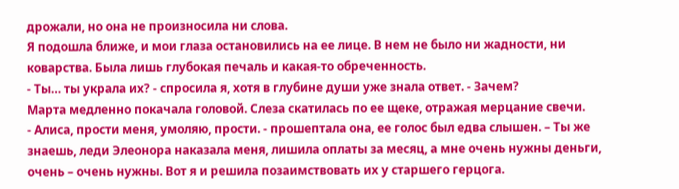дрожали, но она не произносила ни слова.
Я подошла ближе, и мои глаза остановились на ее лице. В нем не было ни жадности, ни коварства. Была лишь глубокая печаль и какая-то обреченность.
- Ты… ты украла их? - спросила я, хотя в глубине души уже знала ответ. - Зачем?
Марта медленно покачала головой. Слеза скатилась по ее щеке, отражая мерцание свечи.
- Алиса, прости меня, умоляю, прости. - прошептала она, ее голос был едва слышен. – Ты же знаешь, леди Элеонора наказала меня, лишила оплаты за месяц, а мне очень нужны деньги, очень – очень нужны. Вот я и решила позаимствовать их у старшего герцога.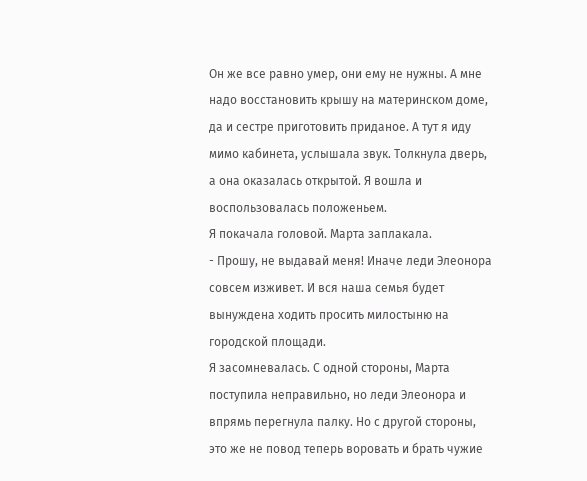Он же все равно умер, они ему не нужны. А мне надо восстановить крышу на материнском доме, да и сестре приготовить приданое. А тут я иду мимо кабинета, услышала звук. Толкнула дверь, а она оказалась открытой. Я вошла и воспользовалась положеньем.
Я покачала головой. Марта заплакала.
- Прошу, не выдавай меня! Иначе леди Элеонора совсем изживет. И вся наша семья будет вынуждена ходить просить милостыню на городской площади.
Я засомневалась. С одной стороны, Марта поступила неправильно, но леди Элеонора и впрямь перегнула палку. Но с другой стороны, это же не повод теперь воровать и брать чужие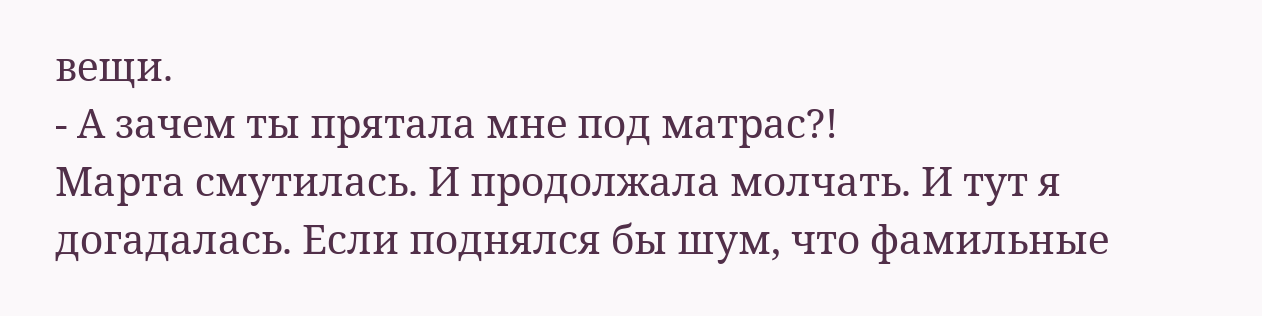вещи.
- А зачем ты прятала мне под матрас?!
Марта смутилась. И продолжала молчать. И тут я догадалась. Если поднялся бы шум, что фамильные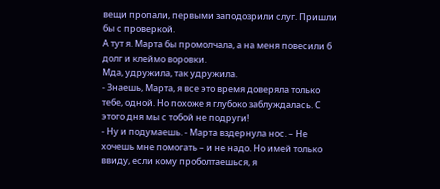вещи пропали, первыми заподозрили слуг. Пришли бы с проверкой.
А тут я. Марта бы промолчала, а на меня повесили б долг и клеймо воровки.
Мда, удружила, так удружила.
- Знаешь, Марта, я все это время доверяла только тебе, одной. Но похоже я глубоко заблуждалась. С этого дня мы с тобой не подруги!
- Ну и подумаешь. - Марта вздернула нос. – Не хочешь мне помогать – и не надо. Но имей только ввиду, если кому проболтаешься, я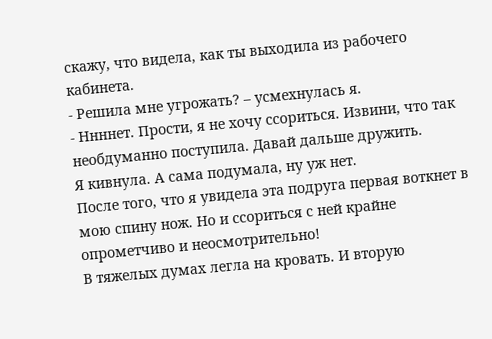скажу, что видела, как ты выходила из рабочего кабинета.
- Решила мне угрожать? – усмехнулась я.
- Ннннет. Прости, я не хочу ссориться. Извини, что так необдуманно поступила. Давай дальше дружить.
Я кивнула. А сама подумала, ну уж нет.
После того, что я увидела эта подруга первая воткнет в мою спину нож. Но и ссориться с ней крайне опрометчиво и неосмотрительно!
В тяжелых думах легла на кровать. И вторую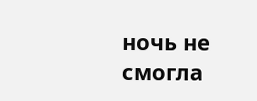ночь не смогла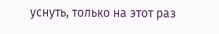уснуть, только на этот раз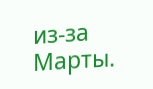из-за Марты.